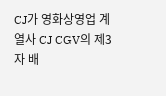CJ가 영화상영업 계열사 CJ CGV의 제3자 배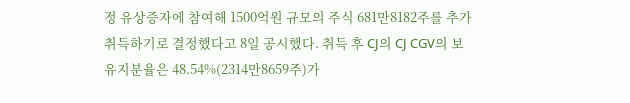정 유상증자에 참여해 1500억원 규모의 주식 681만8182주를 추가 취득하기로 결정했다고 8일 공시했다. 취득 후 CJ의 CJ CGV의 보유지분율은 48.54%(2314만8659주)가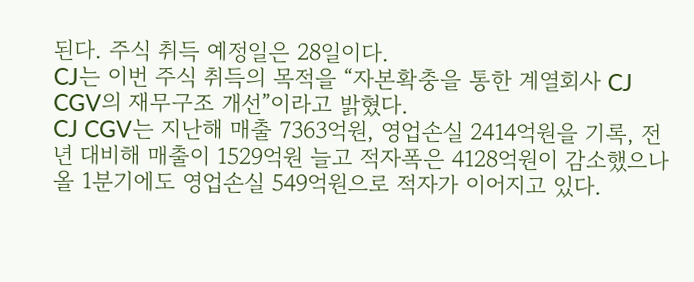된다. 주식 취득 예정일은 28일이다.
CJ는 이번 주식 취득의 목적을 “자본확충을 통한 계열회사 CJ CGV의 재무구조 개선”이라고 밝혔다.
CJ CGV는 지난해 매출 7363억원, 영업손실 2414억원을 기록, 전년 대비해 매출이 1529억원 늘고 적자폭은 4128억원이 감소했으나 올 1분기에도 영업손실 549억원으로 적자가 이어지고 있다.